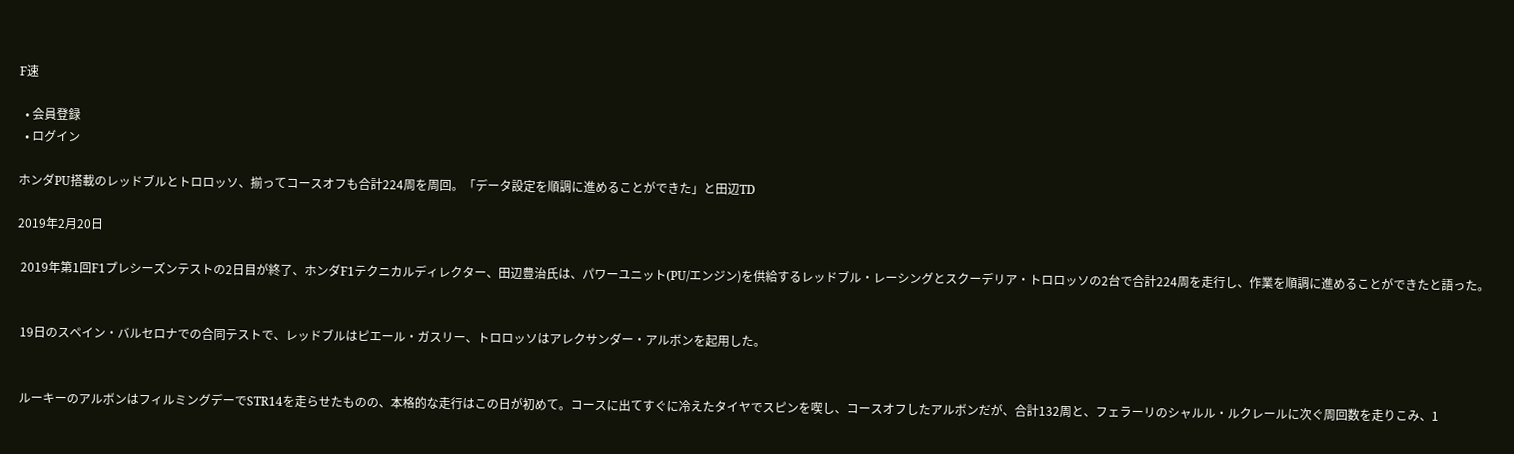F速

  • 会員登録
  • ログイン

ホンダPU搭載のレッドブルとトロロッソ、揃ってコースオフも合計224周を周回。「データ設定を順調に進めることができた」と田辺TD

2019年2月20日

 2019年第1回F1プレシーズンテストの2日目が終了、ホンダF1テクニカルディレクター、田辺豊治氏は、パワーユニット(PU/エンジン)を供給するレッドブル・レーシングとスクーデリア・トロロッソの2台で合計224周を走行し、作業を順調に進めることができたと語った。


 19日のスペイン・バルセロナでの合同テストで、レッドブルはピエール・ガスリー、トロロッソはアレクサンダー・アルボンを起用した。


 ルーキーのアルボンはフィルミングデーでSTR14を走らせたものの、本格的な走行はこの日が初めて。コースに出てすぐに冷えたタイヤでスピンを喫し、コースオフしたアルボンだが、合計132周と、フェラーリのシャルル・ルクレールに次ぐ周回数を走りこみ、1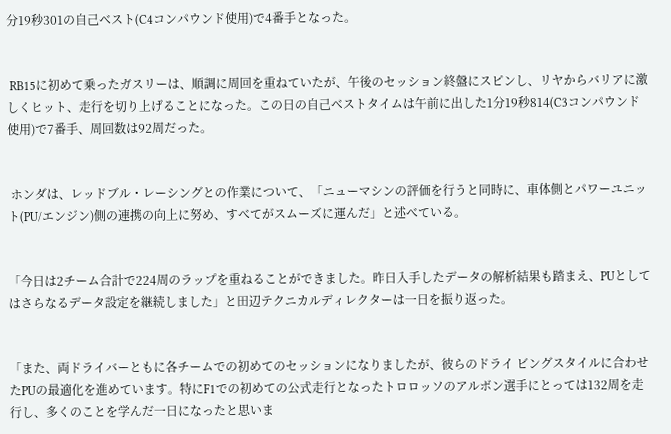分19秒301の自己ベスト(C4コンパウンド使用)で4番手となった。


 RB15に初めて乗ったガスリーは、順調に周回を重ねていたが、午後のセッション終盤にスピンし、リヤからバリアに激しくヒット、走行を切り上げることになった。この日の自己ベストタイムは午前に出した1分19秒814(C3コンパウンド使用)で7番手、周回数は92周だった。


 ホンダは、レッドブル・レーシングとの作業について、「ニューマシンの評価を行うと同時に、車体側とパワーユニット(PU/エンジン)側の連携の向上に努め、すべてがスムーズに運んだ」と述べている。


「今日は2チーム合計で224周のラップを重ねることができました。昨日入手したデータの解析結果も踏まえ、PUとしてはさらなるデータ設定を継続しました」と田辺テクニカルディレクターは一日を振り返った。


「また、両ドライバーともに各チームでの初めてのセッションになりましたが、彼らのドライ ビングスタイルに合わせたPUの最適化を進めています。特にF1での初めての公式走行となったトロロッソのアルボン選手にとっては132周を走行し、多くのことを学んだ一日になったと思いま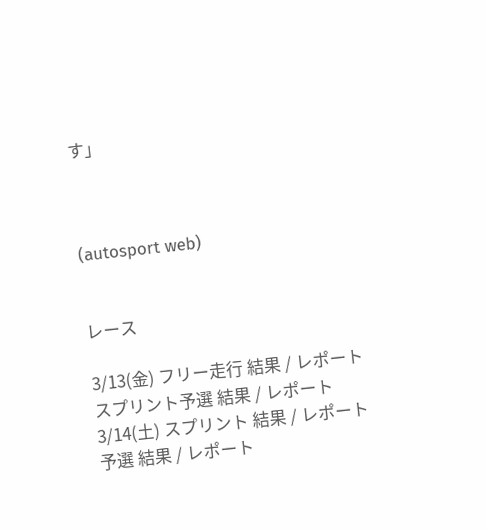す」



(autosport web)


レース

3/13(金) フリー走行 結果 / レポート
スプリント予選 結果 / レポート
3/14(土) スプリント 結果 / レポート
予選 結果 / レポート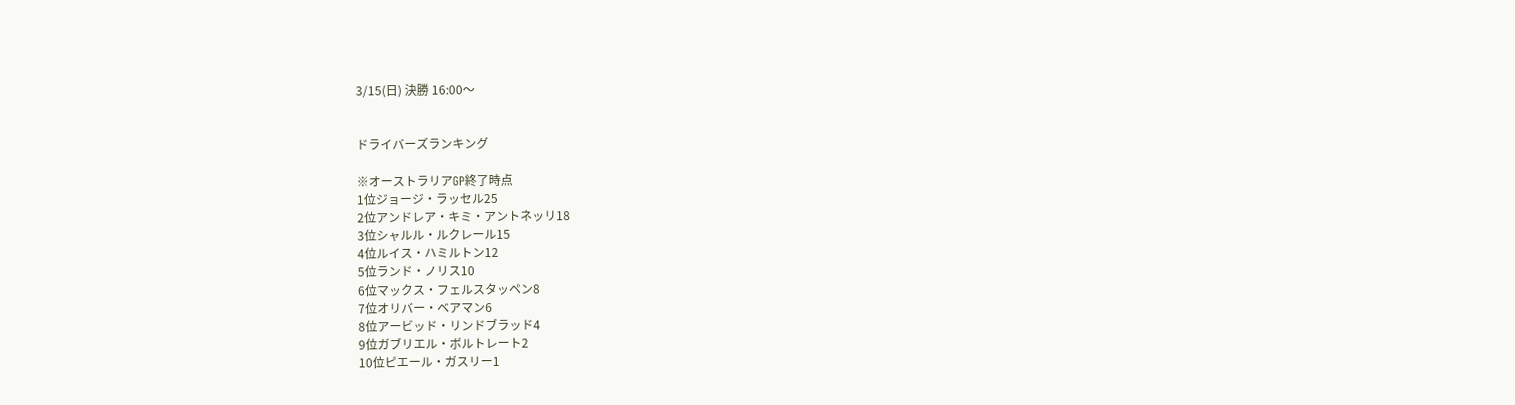3/15(日) 決勝 16:00〜


ドライバーズランキング

※オーストラリアGP終了時点
1位ジョージ・ラッセル25
2位アンドレア・キミ・アントネッリ18
3位シャルル・ルクレール15
4位ルイス・ハミルトン12
5位ランド・ノリス10
6位マックス・フェルスタッペン8
7位オリバー・ベアマン6
8位アービッド・リンドブラッド4
9位ガブリエル・ボルトレート2
10位ピエール・ガスリー1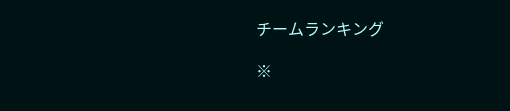チームランキング

※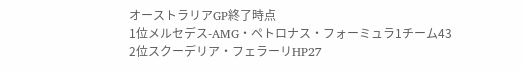オーストラリアGP終了時点
1位メルセデス-AMG・ペトロナス・フォーミュラ1チーム43
2位スクーデリア・フェラーリHP27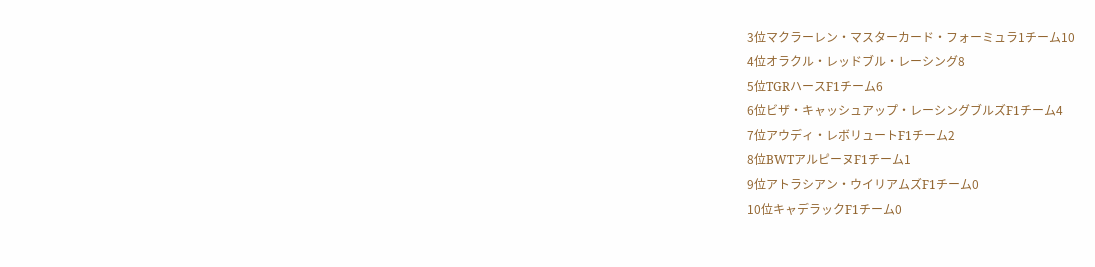3位マクラーレン・マスターカード・フォーミュラ1チーム10
4位オラクル・レッドブル・レーシング8
5位TGRハースF1チーム6
6位ビザ・キャッシュアップ・レーシングブルズF1チーム4
7位アウディ・レボリュートF1チーム2
8位BWTアルピーヌF1チーム1
9位アトラシアン・ウイリアムズF1チーム0
10位キャデラックF1チーム0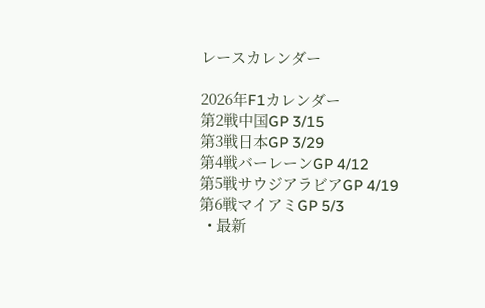レースカレンダー

2026年F1カレンダー
第2戦中国GP 3/15
第3戦日本GP 3/29
第4戦バーレーンGP 4/12
第5戦サウジアラビアGP 4/19
第6戦マイアミGP 5/3
  • 最新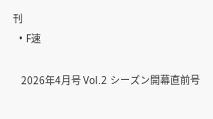刊
  • F速

    2026年4月号 Vol.2 シーズン開幕直前号